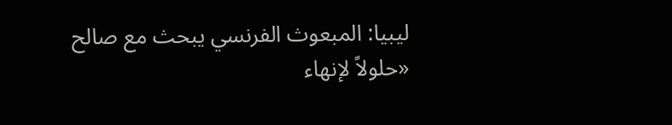ليبيا: المبعوث الفرنسي يبحث مع صالح «حلولاً لإنهاء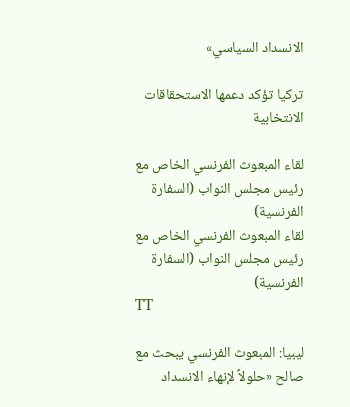الانسداد السياسي»

تركيا تؤكد دعمها الاستحقاقات الانتخابية

لقاء المبعوث الفرنسي الخاص مع رئيس مجلس النواب (السفارة الفرنسية)
لقاء المبعوث الفرنسي الخاص مع رئيس مجلس النواب (السفارة الفرنسية)
TT

ليبيا: المبعوث الفرنسي يبحث مع صالح «حلولاً لإنهاء الانسداد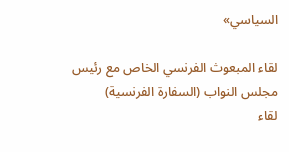السياسي»

لقاء المبعوث الفرنسي الخاص مع رئيس مجلس النواب (السفارة الفرنسية)
لقاء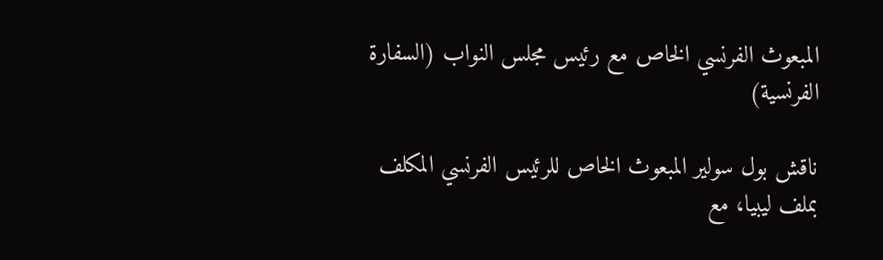المبعوث الفرنسي الخاص مع رئيس مجلس النواب (السفارة الفرنسية)

ناقش بول سولير المبعوث الخاص للرئيس الفرنسي المكلف بملف ليبيا، مع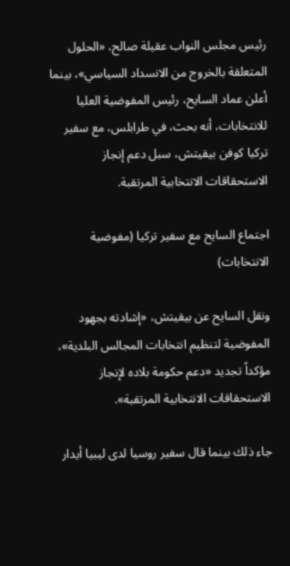رئيس مجلس النواب عقيلة صالح، «الحلول المتعلقة بالخروج من الانسداد السياسي»، بينما أعلن عماد السايح، رئيس المفوضية العليا للانتخابات، أنه بحث، في طرابلس، مع سفير تركيا كوفن بيقيتش، سبل دعم إنجاز الاستحقاقات الانتخابية المرتقبة.

اجتماع السايح مع سفير تركيا (مفوضية الانتخابات)

ونقل السايح عن بيقيتش، «إشادته بجهود المفوضية لتنظيم انتخابات المجالس البلدية»، مؤكداً تجديد «دعم حكومة بلاده لإنجاز الاستحقاقات الانتخابية المرتقبة».

جاء ذلك بينما قال سفير روسيا لدى ليبيا أيدار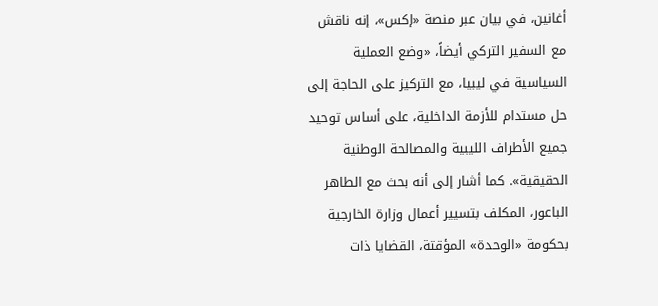أغانين، في بيان عبر منصة «إكس»، إنه ناقش مع السفير التركي أيضاً، «وضع العملية السياسية في ليبيا، مع التركيز على الحاجة إلى حل مستدام للأزمة الداخلية، على أساس توحيد جميع الأطراف الليبية والمصالحة الوطنية الحقيقية». كما أشار إلى أنه بحث مع الطاهر الباعور، المكلف بتسيير أعمال وزارة الخارجية بحكومة «الوحدة» المؤقتة، القضايا ذات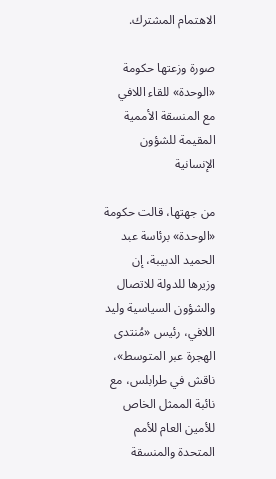الاهتمام المشترك.

صورة وزعتها حكومة «الوحدة» للقاء اللافي مع المنسقة الأممية المقيمة للشؤون الإنسانية

من جهتها، قالت حكومة «الوحدة» برئاسة عبد الحميد الدبيبة، إن وزيرها للدولة للاتصال والشؤون السياسية وليد اللافي، رئيس «مُنتدى الهجرة عبر المتوسط»، ناقش في طرابلس، مع نائبة الممثل الخاص للأمين العام للأمم المتحدة والمنسقة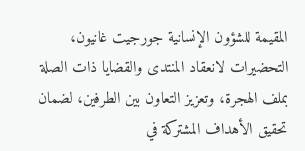المقيمة للشؤون الإنسانية جورجيت غانيون، التحضيرات لانعقاد المنتدى والقضايا ذات الصلة بملف الهجرة، وتعزيز التعاون بين الطرفين، لضمان تحقيق الأهداف المشتركة في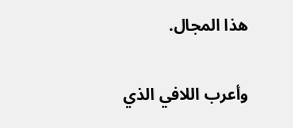هذا المجال.

وأعرب اللافي الذي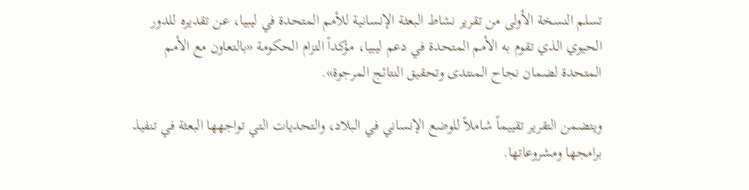تسلم النسخة الأولى من تقرير نشاط البعثة الإنسانية للأمم المتحدة في ليبيا، عن تقديره للدور الحيوي الذي تقوم به الأمم المتحدة في دعم ليبيا، مؤكداً التزام الحكومة «بالتعاون مع الأمم المتحدة لضمان نجاح المنتدى وتحقيق النتائج المرجوة».

ويتضمن التقرير تقييماً شاملاً للوضع الإنساني في البلاد، والتحديات التي تواجهها البعثة في تنفيذ برامجها ومشروعاتها.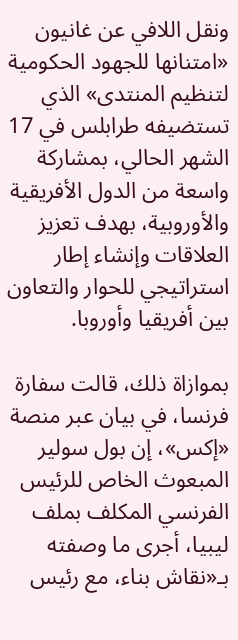ونقل اللافي عن غانيون «امتنانها للجهود الحكومية لتنظيم المنتدى» الذي تستضيفه طرابلس في 17 الشهر الحالي، بمشاركة واسعة من الدول الأفريقية والأوروبية، بهدف تعزيز العلاقات وإنشاء إطار استراتيجي للحوار والتعاون بين أفريقيا وأوروبا.

بموازاة ذلك، قالت سفارة فرنسا، في بيان عبر منصة «إكس»، إن بول سولير المبعوث الخاص للرئيس الفرنسي المكلف بملف ليبيا، أجرى ما وصفته بـ«نقاش بناء، مع رئيس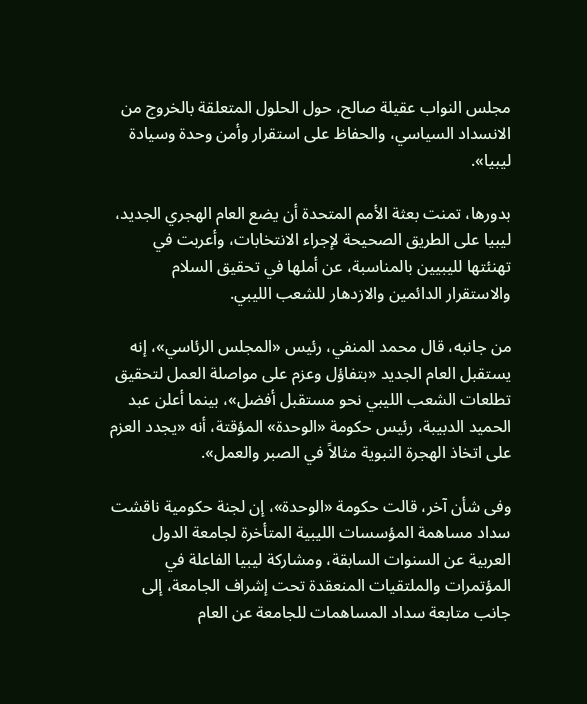مجلس النواب عقيلة صالح، حول الحلول المتعلقة بالخروج من الانسداد السياسي، والحفاظ على استقرار وأمن وحدة وسيادة ليبيا».

بدورها، تمنت بعثة الأمم المتحدة أن يضع العام الهجري الجديد، ليبيا على الطريق الصحيحة لإجراء الانتخابات، وأعربت في تهنئتها لليبيين بالمناسبة، عن أملها في تحقيق السلام والاستقرار الدائمين والازدهار للشعب الليبي.

من جانبه، قال محمد المنفي، رئيس «المجلس الرئاسي»، إنه يستقبل العام الجديد «بتفاؤل وعزم على مواصلة العمل لتحقيق تطلعات الشعب الليبي نحو مستقبل أفضل»، بينما أعلن عبد الحميد الدبيبة، رئيس حكومة «الوحدة» المؤقتة، أنه «يجدد العزم على اتخاذ الهجرة النبوية مثالاً في الصبر والعمل».

وفى شأن آخر، قالت حكومة «الوحدة»، إن لجنة حكومية ناقشت سداد مساهمة المؤسسات الليبية المتأخرة لجامعة الدول العربية عن السنوات السابقة، ومشاركة ليبيا الفاعلة في المؤتمرات والملتقيات المنعقدة تحت إشراف الجامعة، إلى جانب متابعة سداد المساهمات للجامعة عن العام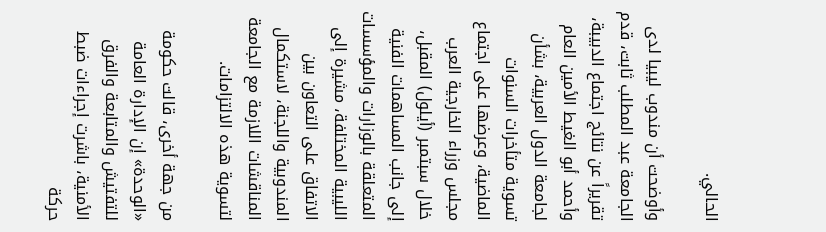الحالي.

وأوضحت أن مندوب ليبيا لدى الجامعة عبد المطلب ثابت، قدم تقريراً عن نتائج اجتماع الدبيبة، وأحمد أبو الغيط الأمين العام لجامعة الدول العربية، بشأن تسوية متأخرات السنوات الماضية، وعرضها على اجتماع مجلس وزراء الخارجية العرب خلال سبتمبر (أيلول) المقبل، إلى جانب المساهمات الفنية المتعلقة بالوزارات والمؤسسات الليبية المختلفة، مشيرة إلى الاتفاق على التعاون بين المندوبية واللجنة، لاستكمال المناقشات اللازمة مع الجامعة لتسوية هذه الالتزامات.

من جهة أخرى، قالت حكومة «الوحدة» إن الإدارة العامة للتفتيش والمتابعة والفرق الأمنية، باشرت إجراءات ضبط حركة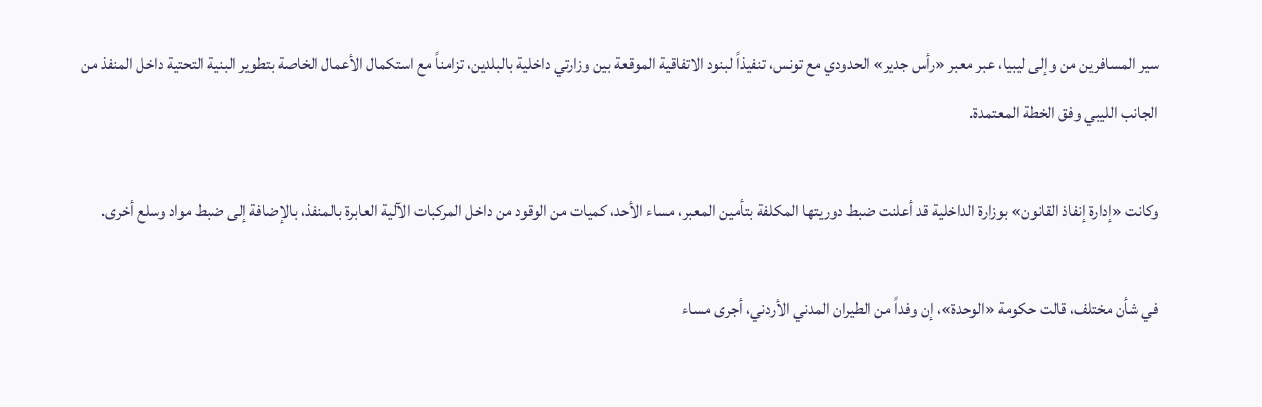سير المسافرين من وإلى ليبيا، عبر معبر «رأس جدير» الحدودي مع تونس، تنفيذاً لبنود الاتفاقية الموقعة بين وزارتي داخلية بالبلدين، تزامناً مع استكمال الأعمال الخاصة بتطوير البنية التحتية داخل المنفذ من الجانب الليبي وفق الخطة المعتمدة.

وكانت «إدارة إنفاذ القانون» بوزارة الداخلية قد أعلنت ضبط دوريتها المكلفة بتأمين المعبر، مساء الأحد، كميات من الوقود من داخل المركبات الآلية العابرة بالمنفذ، بالإضافة إلى ضبط مواد وسلع أخرى.

في شأن مختلف، قالت حكومة «الوحدة»، إن وفداً من الطيران المدني الأردني، أجرى مساء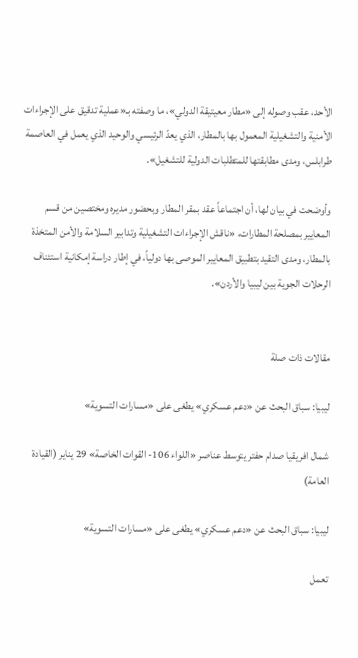الأحد، عقب وصوله إلى «مطار معيتيقة الدولي»، ما وصفته بـ«عملية تدقيق على الإجراءات الأمنية والتشغيلية المعمول بها بالمطار، الذي يعدّ الرئيسي والوحيد الذي يعمل في العاصمة طرابلس، ومدى مطابقتها للمتطلبات الدولية للتشغيل».

وأوضحت في بيان لها، أن اجتماعاً عقد بمقر المطار وبحضور مديره ومختصين من قسم المعايير بمصلحة المطارات، «ناقش الإجراءات التشغيلية وتدابير السلامة والأمن المتخذة بالمطار، ومدى التقيد بتطبيق المعايير الموصى بها دولياً، في إطار دراسة إمكانية استئناف الرحلات الجوية بين ليبيا والأردن».


مقالات ذات صلة

ليبيا: سباق البحث عن «دعم عسكري» يطغى على «مسارات التسوية»

شمال افريقيا صدام حفتر يتوسط عناصر «اللواء 106- القوات الخاصة» 29 يناير (القيادة العامة)

ليبيا: سباق البحث عن «دعم عسكري» يطغى على «مسارات التسوية»

تعمل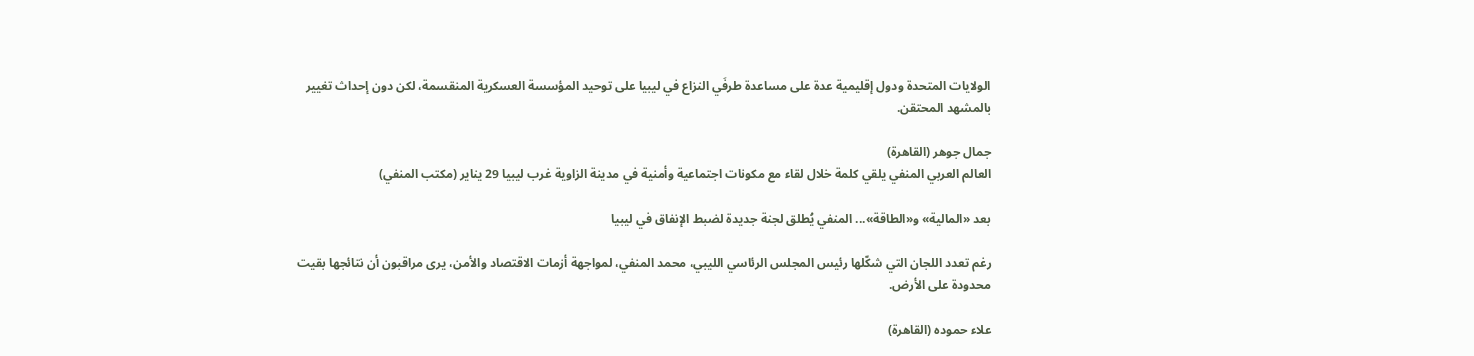الولايات المتحدة ودول إقليمية عدة على مساعدة طرفَي النزاع في ليبيا على توحيد المؤسسة العسكرية المنقسمة، لكن دون إحداث تغيير بالمشهد المحتقن.

جمال جوهر (القاهرة)
العالم العربي المنفي يلقي كلمة خلال لقاء مع مكونات اجتماعية وأمنية في مدينة الزاوية غرب ليبيا 29 يناير (مكتب المنفي)

بعد «المالية» و«الطاقة»... المنفي يُطلق لجنة جديدة لضبط الإنفاق في ليبيا

رغم تعدد اللجان التي شكّلها رئيس المجلس الرئاسي الليبي، محمد المنفي، لمواجهة أزمات الاقتصاد والأمن، يرى مراقبون أن نتائجها بقيت محدودة على الأرض.

علاء حموده (القاهرة)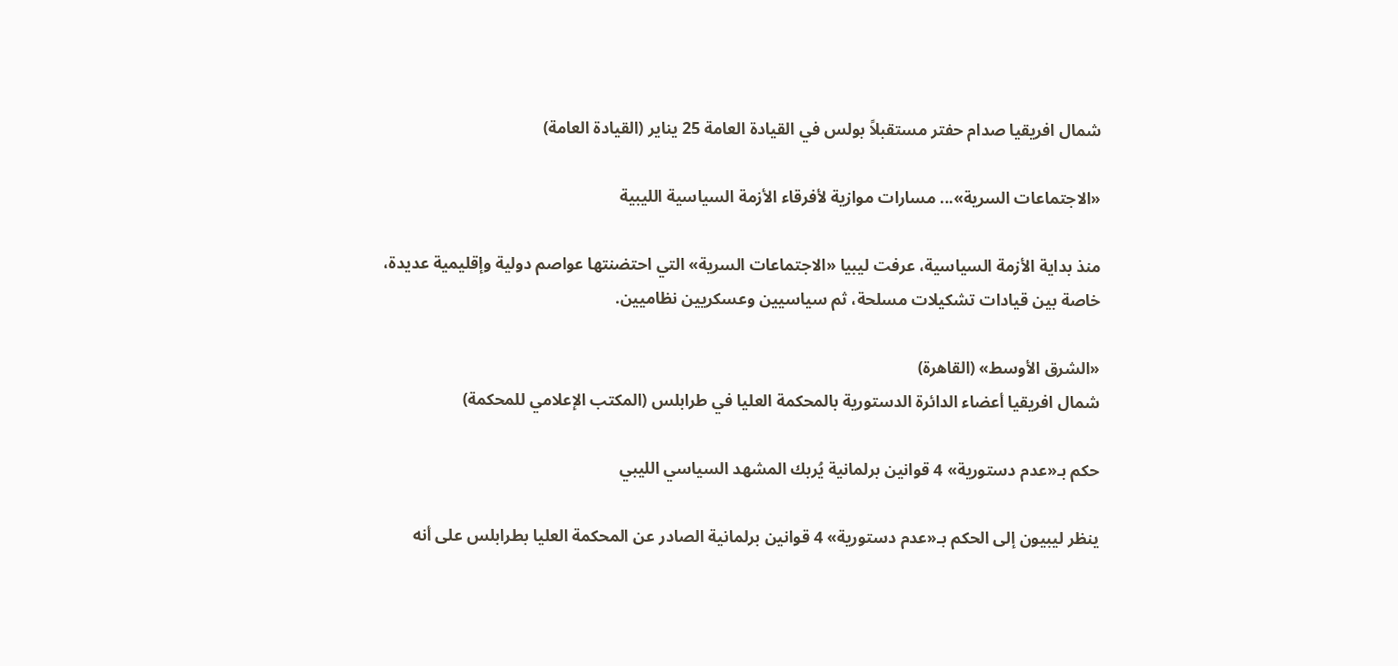شمال افريقيا صدام حفتر مستقبلاً بولس في القيادة العامة 25 يناير (القيادة العامة)

«الاجتماعات السرية»... مسارات موازية لأفرقاء الأزمة السياسية الليبية

منذ بداية الأزمة السياسية، عرفت ليبيا «الاجتماعات السرية» التي احتضنتها عواصم دولية وإقليمية عديدة، خاصة بين قيادات تشكيلات مسلحة، ثم سياسيين وعسكريين نظاميين.

«الشرق الأوسط» (القاهرة)
شمال افريقيا أعضاء الدائرة الدستورية بالمحكمة العليا في طرابلس (المكتب الإعلامي للمحكمة)

حكم بـ«عدم دستورية» 4 قوانين برلمانية يُربك المشهد السياسي الليبي

ينظر ليبيون إلى الحكم بـ«عدم دستورية» 4 قوانين برلمانية الصادر عن المحكمة العليا بطرابلس على أنه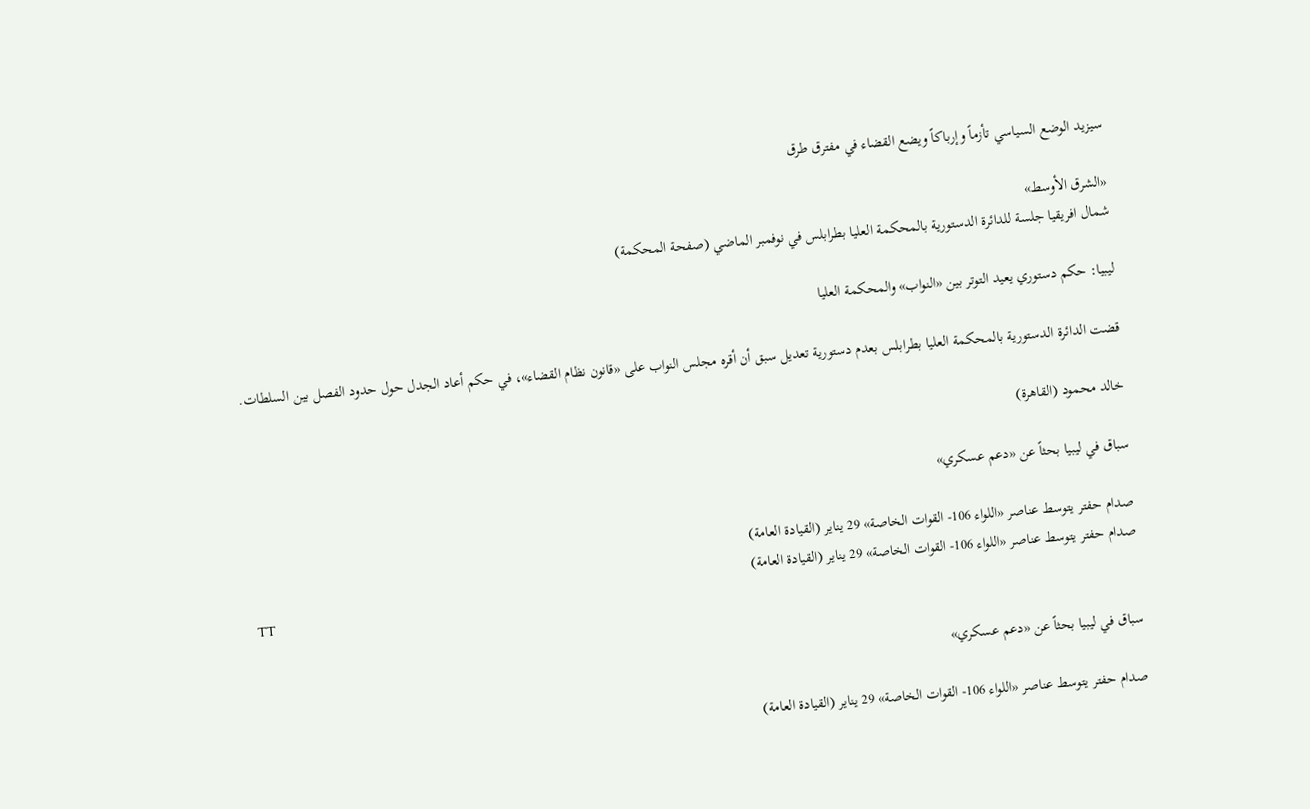سيزيد الوضع السياسي تأزماً وإرباكاً ويضع القضاء في مفترق طرق

«الشرق الأوسط»
شمال افريقيا جلسة للدائرة الدستورية بالمحكمة العليا بطرابلس في نوفمبر الماضي (صفحة المحكمة)

ليبيا: حكم دستوري يعيد التوتر بين «النواب» والمحكمة العليا

قضت الدائرة الدستورية بالمحكمة العليا بطرابلس بعدم دستورية تعديل سبق أن أقره مجلس النواب على «قانون نظام القضاء»، في حكم أعاد الجدل حول حدود الفصل بين السلطات.

خالد محمود (القاهرة)

سباق في ليبيا بحثاً عن «دعم عسكري»

صدام حفتر يتوسط عناصر «اللواء 106- القوات الخاصة» 29 يناير (القيادة العامة)
صدام حفتر يتوسط عناصر «اللواء 106- القوات الخاصة» 29 يناير (القيادة العامة)
TT

سباق في ليبيا بحثاً عن «دعم عسكري»

صدام حفتر يتوسط عناصر «اللواء 106- القوات الخاصة» 29 يناير (القيادة العامة)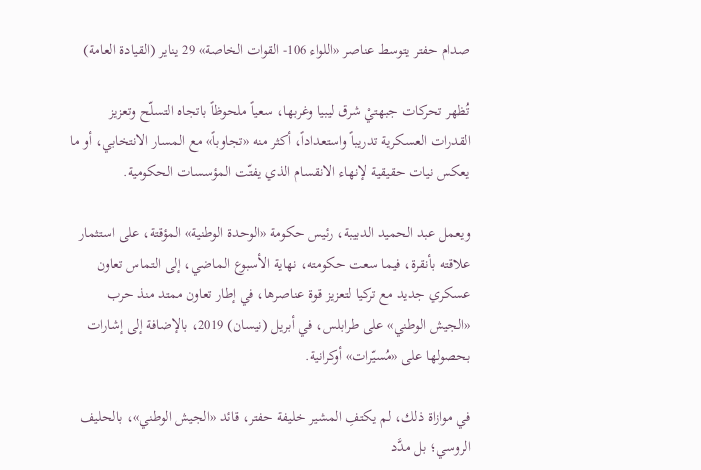صدام حفتر يتوسط عناصر «اللواء 106- القوات الخاصة» 29 يناير (القيادة العامة)

تُظهر تحركات جبهتيْ شرق ليبيا وغربها، سعياً ملحوظاً باتجاه التسلّح وتعزيز القدرات العسكرية تدريباً واستعداداً، أكثر منه «تجاوباً» مع المسار الانتخابي، أو ما يعكس نيات حقيقية لإنهاء الانقسام الذي يفتّت المؤسسات الحكومية.

ويعمل عبد الحميد الدبيبة، رئيس حكومة «الوحدة الوطنية» المؤقتة، على استثمار علاقته بأنقرة، فيما سعت حكومته، نهاية الأسبوع الماضي، إلى التماس تعاون عسكري جديد مع تركيا لتعزيز قوة عناصرها، في إطار تعاون ممتد منذ حرب «الجيش الوطني» على طرابلس، في أبريل (نيسان) 2019، بالإضافة إلى إشارات بحصولها على «مُسيّرات» أوكرانية.

في موازاة ذلك، لم يكتفِ المشير خليفة حفتر، قائد «الجيش الوطني»، بالحليف الروسي؛ بل مدَّد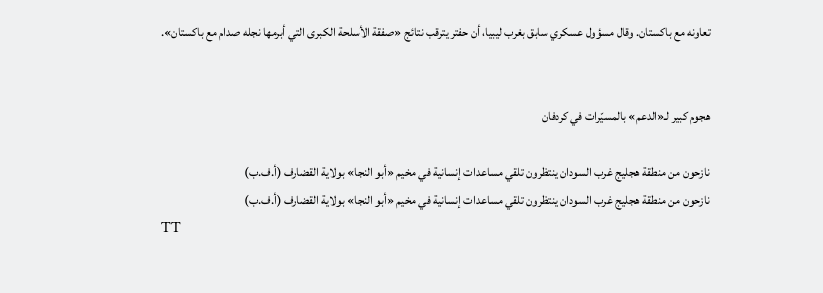تعاونه مع باكستان. وقال مسؤول عسكري سابق بغرب ليبيا، أن حفتر يترقب نتائج «صفقة الأسلحة الكبرى التي أبرمها نجله صدام مع باكستان».


هجوم كبير لـ«الدعم» بالمسيّرات في كردفان

نازحون من منطقة هجليج غرب السودان ينتظرون تلقي مساعدات إنسانية في مخيم «أبو النجا» بولاية القضارف (أ.ف.ب)
نازحون من منطقة هجليج غرب السودان ينتظرون تلقي مساعدات إنسانية في مخيم «أبو النجا» بولاية القضارف (أ.ف.ب)
TT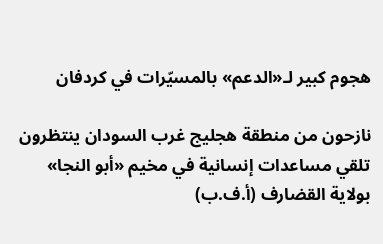هجوم كبير لـ«الدعم» بالمسيّرات في كردفان

نازحون من منطقة هجليج غرب السودان ينتظرون تلقي مساعدات إنسانية في مخيم «أبو النجا» بولاية القضارف (أ.ف.ب)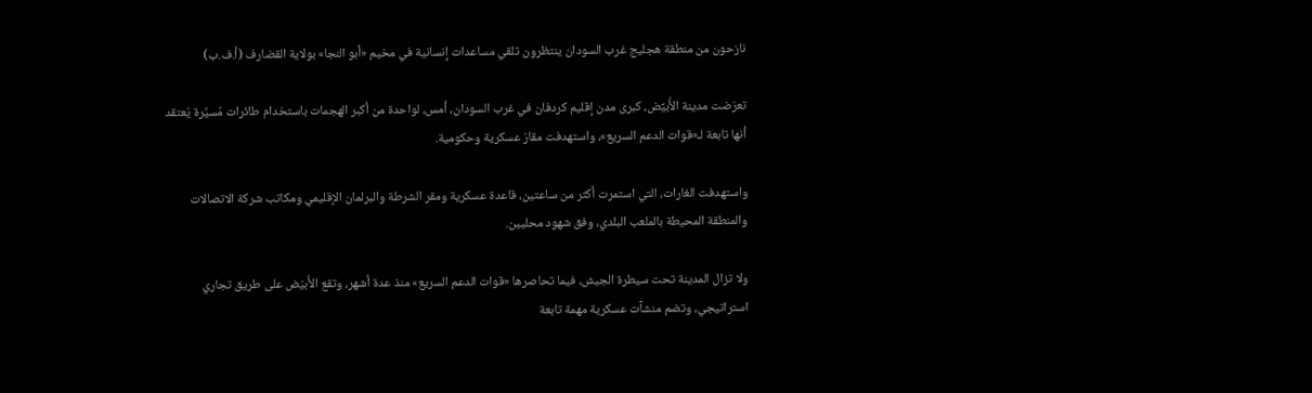نازحون من منطقة هجليج غرب السودان ينتظرون تلقي مساعدات إنسانية في مخيم «أبو النجا» بولاية القضارف (أ.ف.ب)

تعرّضت مدينة الأُبيِّض، كبرى مدن إقليم كردفان في غرب السودان، أمس، لواحدة من أكبر الهجمات باستخدام طائرات مُسيَّرة يُعتقد أنها تابعة لـ«قوات الدعم السريع»، واستهدفت مقارّ عسكرية وحكومية.

واستهدفت الغارات، التي استمرت أكثر من ساعتين، قاعدة عسكرية ومقر الشرطة والبرلمان الإقليمي ومكاتب شركة الاتصالات والمنطقة المحيطة بالملعب البلدي، وفق شهود محليين.

ولا تزال المدينة تحت سيطرة الجيش، فيما تحاصرها «قوات الدعم السريع» منذ عدة أشهر، وتقع الأُبيّض على طريق تجاري استراتيجي، وتضم منشآت عسكرية مهمة تابعة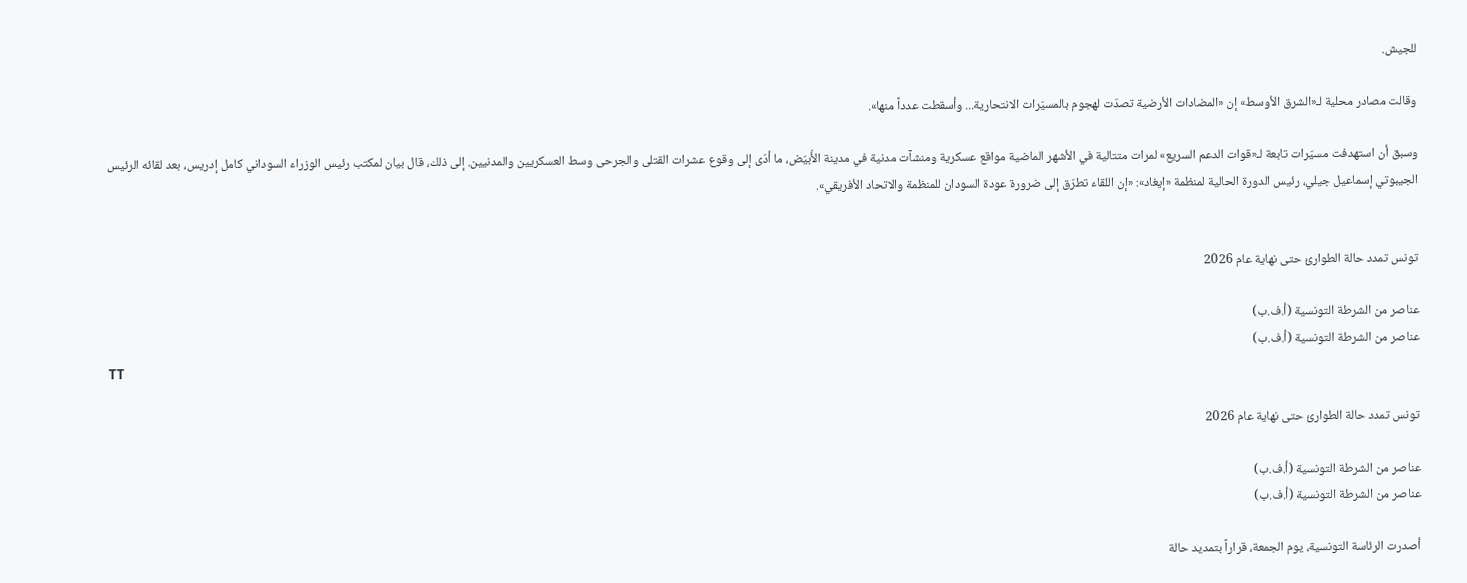للجيش.

وقالت مصادر محلية لـ«الشرق الأوسط» إن «المضادات الأرضية تصدّت لهجوم بالمسيّرات الانتحارية... وأسقطت عدداً منها».

وسبق أن استهدفت مسيّرات تابعة لـ«قوات الدعم السريع» لمرات متتالية في الأشهر الماضية مواقع عسكرية ومنشآت مدنية في مدينة الأُبيّض، ما أدّى إلى وقوع عشرات القتلى والجرحى وسط العسكريين والمدنيين. إلى ذلك، قال بيان لمكتب رئيس الوزراء السوداني كامل إدريس، بعد لقائه الرئيس الجيبوتي إسماعيل جيلي، رئيس الدورة الحالية لمنظمة «إيغاد»: «إن اللقاء تطرّق إلى ضرورة عودة السودان للمنظمة والاتحاد الأفريقي».


تونس تمدد حالة الطوارئ حتى نهاية عام 2026

عناصر من الشرطة التونسية (أ.ف.ب)
عناصر من الشرطة التونسية (أ.ف.ب)
TT

تونس تمدد حالة الطوارئ حتى نهاية عام 2026

عناصر من الشرطة التونسية (أ.ف.ب)
عناصر من الشرطة التونسية (أ.ف.ب)

أصدرت الرئاسة التونسية، يوم الجمعة، قراراً بتمديد حالة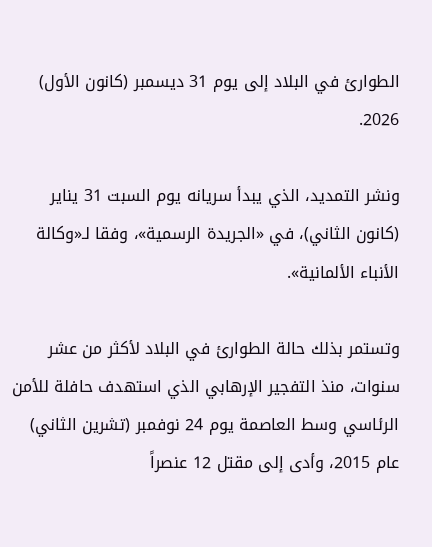الطوارئ في البلاد إلى يوم 31 ديسمبر (كانون الأول) 2026.

ونشر التمديد، الذي يبدأ سريانه يوم السبت 31 يناير (كانون الثاني)، في «الجريدة الرسمية»، وفقا لـ«وكالة الأنباء الألمانية».

وتستمر بذلك حالة الطوارئ في البلاد لأكثر من عشر سنوات، منذ التفجير الإرهابي الذي استهدف حافلة للأمن الرئاسي وسط العاصمة يوم 24 نوفمبر (تشرين الثاني) عام 2015، وأدى إلى مقتل 12 عنصراً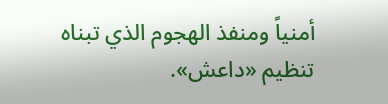أمنياً ومنفذ الهجوم الذي تبناه تنظيم «داعش».